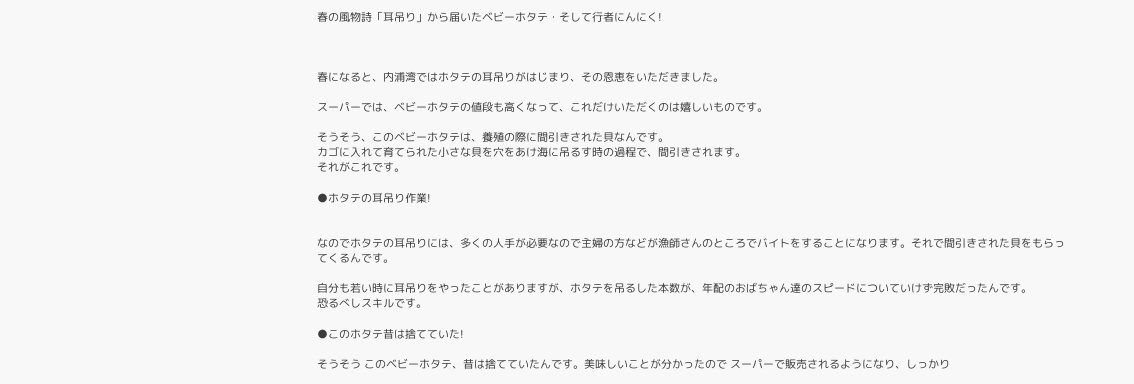春の風物詩「耳吊り」から届いたベビーホタテ・そして行者にんにく!



春になると、内浦湾ではホタテの耳吊りがはじまり、その恩恵をいただきました。

スーパーでは、ベビーホタテの値段も高くなって、これだけいただくのは嬉しいものです。

そうそう、このベビーホタテは、養殖の際に間引きされた貝なんです。
カゴに入れて育てられた小さな貝を穴をあけ海に吊るす時の過程で、間引きされます。
それがこれです。

●ホタテの耳吊り作業!


なのでホタテの耳吊りには、多くの人手が必要なので主婦の方などが漁師さんのところでバイトをすることになります。それで間引きされた貝をもらってくるんです。

自分も若い時に耳吊りをやったことがありますが、ホタテを吊るした本数が、年配のおばちゃん達のスピードについていけず完敗だったんです。
恐るべしスキルです。

●このホタテ昔は捨てていた!

そうそう このベビーホタテ、昔は捨てていたんです。美味しいことが分かったので スーパーで販売されるようになり、しっかり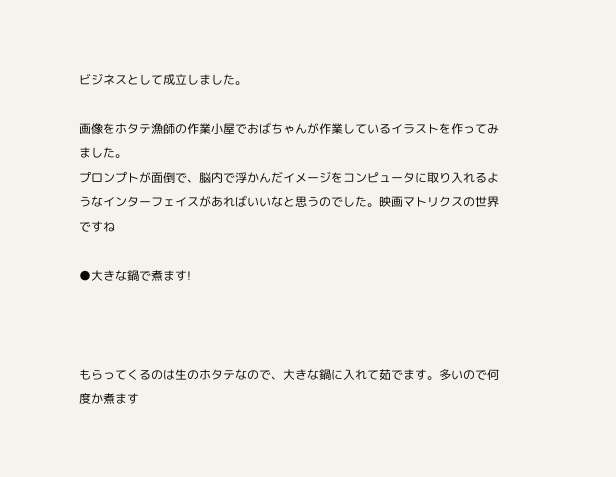ビジネスとして成立しました。

画像をホタテ漁師の作業小屋でおばちゃんが作業しているイラストを作ってみました。
プロンプトが面倒で、脳内で浮かんだイメージをコンピュータに取り入れるようなインターフェイスがあればいいなと思うのでした。映画マトリクスの世界ですね

●大きな鍋で煮ます!



もらってくるのは生のホタテなので、大きな鍋に入れて茹でます。多いので何度か煮ます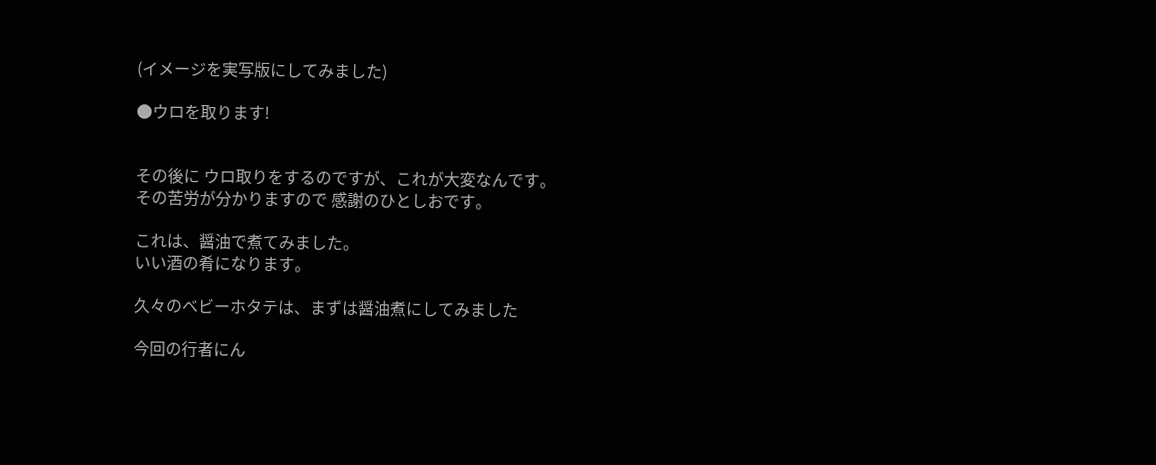(イメージを実写版にしてみました)

●ウロを取ります!


その後に ウロ取りをするのですが、これが大変なんです。
その苦労が分かりますので 感謝のひとしおです。

これは、醤油で煮てみました。
いい酒の肴になります。

久々のベビーホタテは、まずは醤油煮にしてみました

今回の行者にん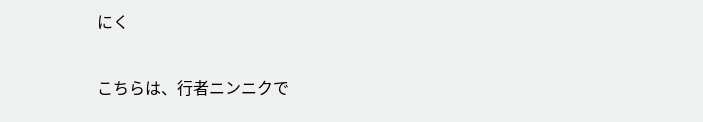にく

こちらは、行者ニンニクで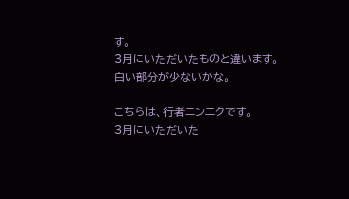す。
3月にいただいたものと違います。
白い部分が少ないかな。

こちらは、行者ニンニクです。
3月にいただいた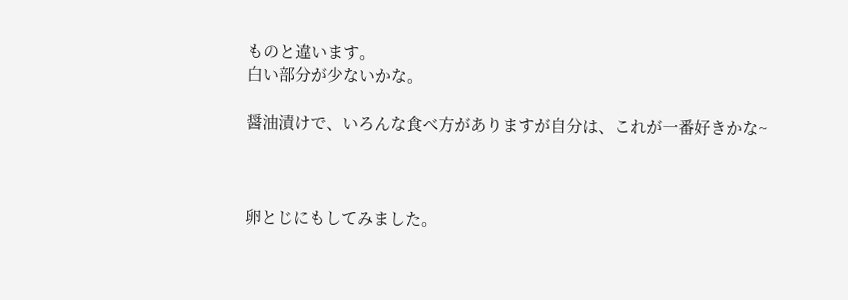ものと違います。
白い部分が少ないかな。

醤油漬けで、いろんな食べ方がありますが自分は、これが一番好きかな~



卵とじにもしてみました。